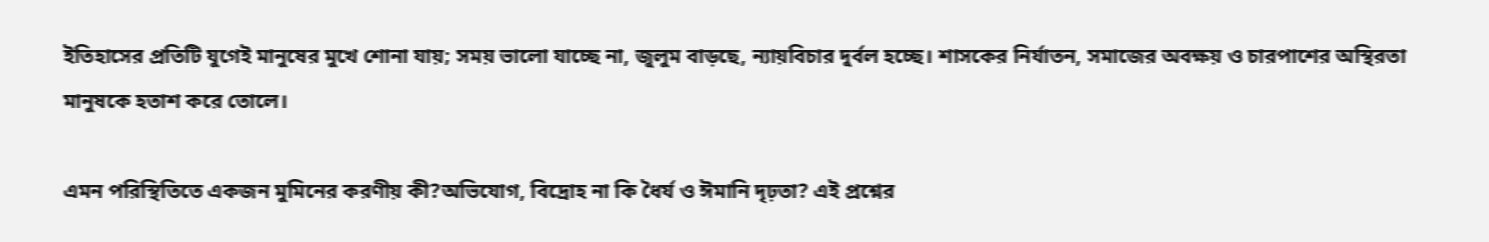ইতিহাসের প্রতিটি যুগেই মানুষের মুখে শোনা যায়; সময় ভালো যাচ্ছে না, জুলুম বাড়ছে, ন্যায়বিচার দুর্বল হচ্ছে। শাসকের নির্যাতন, সমাজের অবক্ষয় ও চারপাশের অস্থিরতা মানুষকে হতাশ করে তোলে।

এমন পরিস্থিতিতে একজন মুমিনের করণীয় কী?অভিযোগ, বিদ্রোহ না কি ধৈর্য ও ঈমানি দৃঢ়তা? এই প্রশ্নের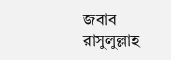জবাব রাসুলুল্লাহ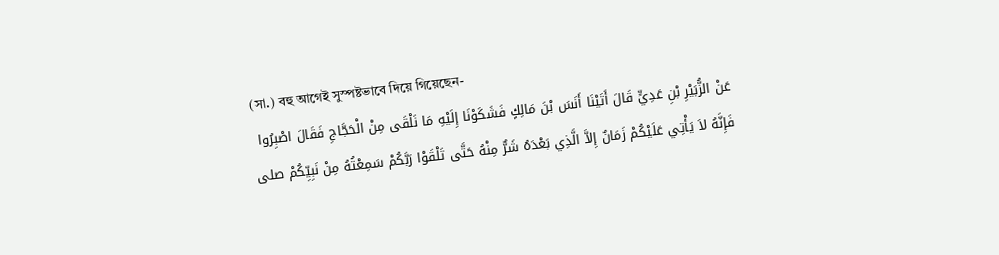(সা.) বহু আগেই সুস্পষ্টভাবে দিয়ে গিয়েছেন-
عَنْ الزُّبَيْرِ بْنِ عَدِيٍّ قَالَ أَتَيْنَا أَنَسَ بْنَ مَالِكٍ فَشَكَوْنَا إِلَيْهِ مَا نَلْقَى مِنْ الْحَجَّاجِ فَقَالَ اصْبِرُوا فَإِنَّهُ لاَ يَأْتِي عَلَيْكُمْ زَمَانٌ إِلاَّ الَّذِي بَعْدَهُ شَرٌّ مِنْهُ حَتَّى تَلْقَوْا رَبَّكُمْ سَمِعْتُهُ مِنْ نَبِيِّكُمْ صلى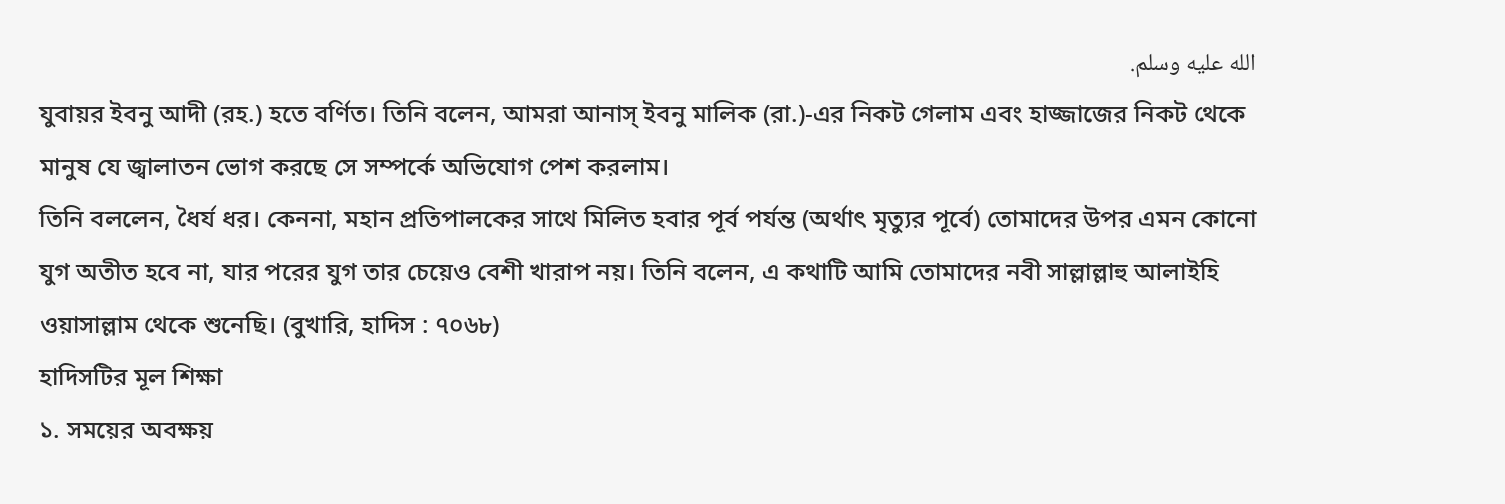الله عليه وسلم.
যুবায়র ইবনু আদী (রহ.) হতে বর্ণিত। তিনি বলেন, আমরা আনাস্ ইবনু মালিক (রা.)-এর নিকট গেলাম এবং হাজ্জাজের নিকট থেকে মানুষ যে জ্বালাতন ভোগ করছে সে সম্পর্কে অভিযোগ পেশ করলাম।
তিনি বললেন, ধৈর্য ধর। কেননা, মহান প্রতিপালকের সাথে মিলিত হবার পূর্ব পর্যন্ত (অর্থাৎ মৃত্যুর পূর্বে) তোমাদের উপর এমন কোনো যুগ অতীত হবে না, যার পরের যুগ তার চেয়েও বেশী খারাপ নয়। তিনি বলেন, এ কথাটি আমি তোমাদের নবী সাল্লাল্লাহু আলাইহি ওয়াসাল্লাম থেকে শুনেছি। (বুখারি, হাদিস : ৭০৬৮)
হাদিসটির মূল শিক্ষা
১. সময়ের অবক্ষয়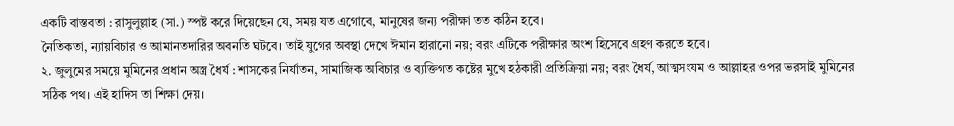একটি বাস্তবতা : রাসুলুল্লাহ (সা.) স্পষ্ট করে দিয়েছেন যে, সময় যত এগোবে, মানুষের জন্য পরীক্ষা তত কঠিন হবে।
নৈতিকতা, ন্যায়বিচার ও আমানতদারির অবনতি ঘটবে। তাই যুগের অবস্থা দেখে ঈমান হারানো নয়; বরং এটিকে পরীক্ষার অংশ হিসেবে গ্রহণ করতে হবে।
২. জুলুমের সময়ে মুমিনের প্রধান অস্ত্র ধৈর্য : শাসকের নির্যাতন, সামাজিক অবিচার ও ব্যক্তিগত কষ্টের মুখে হঠকারী প্রতিক্রিয়া নয়; বরং ধৈর্য, আত্মসংযম ও আল্লাহর ওপর ভরসাই মুমিনের সঠিক পথ। এই হাদিস তা শিক্ষা দেয়।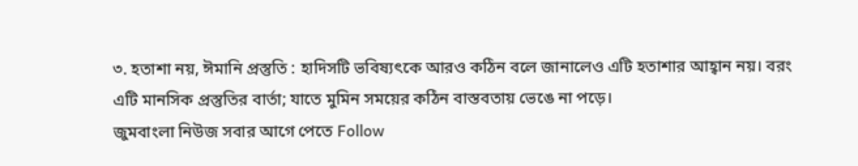৩. হতাশা নয়, ঈমানি প্রস্তুতি : হাদিসটি ভবিষ্যৎকে আরও কঠিন বলে জানালেও এটি হতাশার আহ্বান নয়। বরং এটি মানসিক প্রস্তুতির বার্তা; যাতে মুমিন সময়ের কঠিন বাস্তবতায় ভেঙে না পড়ে।
জুমবাংলা নিউজ সবার আগে পেতে Follow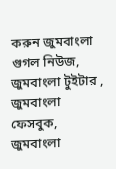করুন জুমবাংলা গুগল নিউজ, জুমবাংলা টুইটার , জুমবাংলা ফেসবুক, জুমবাংলা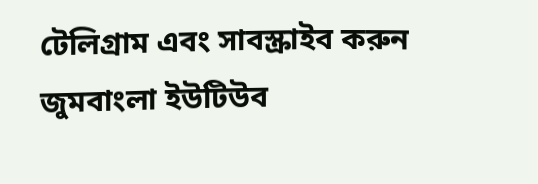টেলিগ্রাম এবং সাবস্ক্রাইব করুন জুমবাংলা ইউটিউব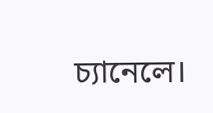চ্যানেলে।